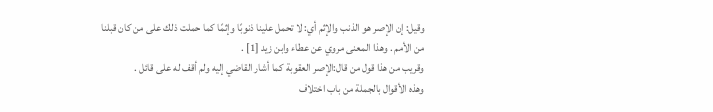وقيل: إن الإصر هو الذنب والإثم أي: لا تحمل علينا ذنوبًا وإثمًا كما حملت ذلك على من كان قبلنا من الأمم . وهذا المعنى مروي عن عطاء وابن زيد [1] .
وقريب من هذا قول من قال:الإصر العقوبة كما أشار القاضي إليه ولم أقف له على قائل .
وهذه الأقوال بالجملة من باب اختلاف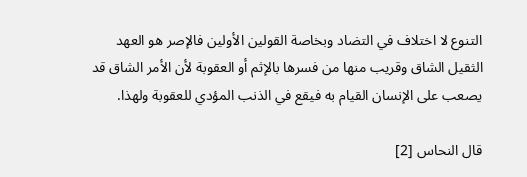التنوع لا اختلاف في التضاد وبخاصة القولين الأولين فالإصر هو العهد الثقيل الشاق وقريب منها من فسرها بالإثم أو العقوبة لأن الأمر الشاق قد يصعب على الإنسان القيام به فيقع في الذنب المؤدي للعقوبة ولهذا.

قال النحاس [2]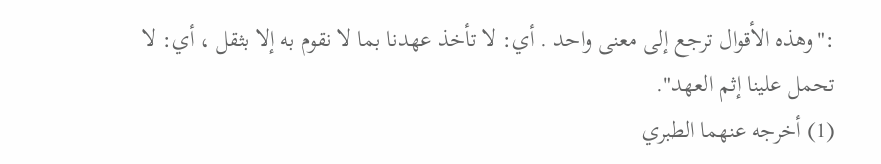:"وهذه الأقوال ترجع إلى معنى واحد . أي: لا تأخذ عهدنا بما لا نقوم به إلا بثقل ، أي: لا تحمل علينا إثم العهد".
(1) أخرجه عنهما الطبري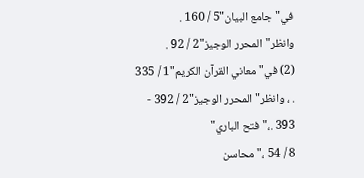في"جامع البيان"5 / 160 . وانظر"المحرر الوجيز"2 / 92 .
(2) في"معاني القرآن الكريم"1 / 335 . ، وانظر"المحرر الوجيز"2 / 392 - 393 .،"فتح الباري"
8 / 54 ،"محاسن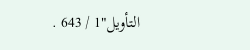التأويل"1 / 643 .